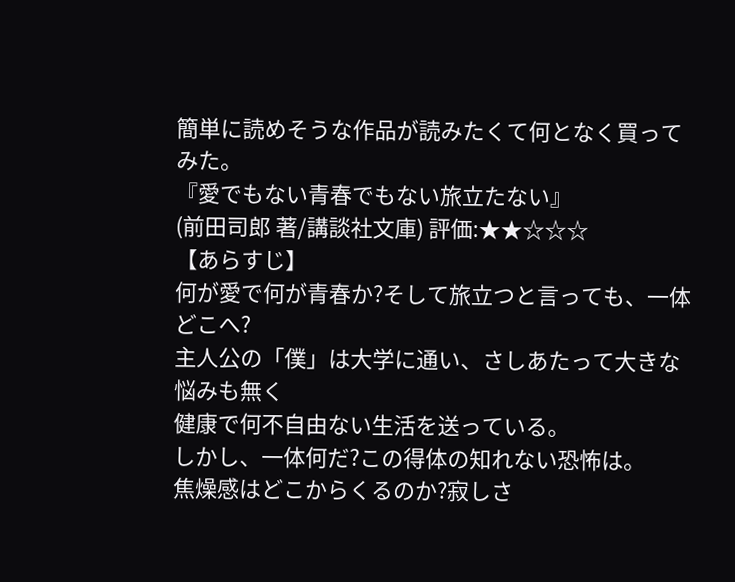簡単に読めそうな作品が読みたくて何となく買ってみた。
『愛でもない青春でもない旅立たない』
(前田司郎 著/講談社文庫) 評価:★★☆☆☆
【あらすじ】
何が愛で何が青春か?そして旅立つと言っても、一体どこへ?
主人公の「僕」は大学に通い、さしあたって大きな悩みも無く
健康で何不自由ない生活を送っている。
しかし、一体何だ?この得体の知れない恐怖は。
焦燥感はどこからくるのか?寂しさ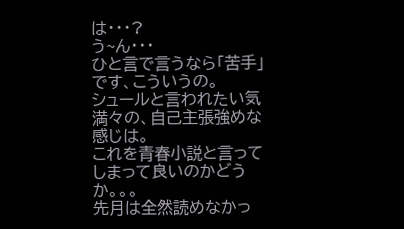は・・・?
う~ん・・・
ひと言で言うなら「苦手」です、こういうの。
シュールと言われたい気満々の、自己主張強めな感じは。
これを青春小説と言ってしまって良いのかどうか。。。
先月は全然読めなかっ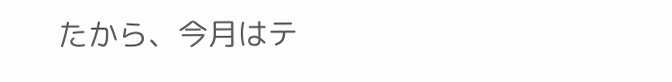たから、今月はテ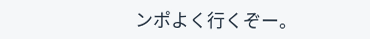ンポよく行くぞー。